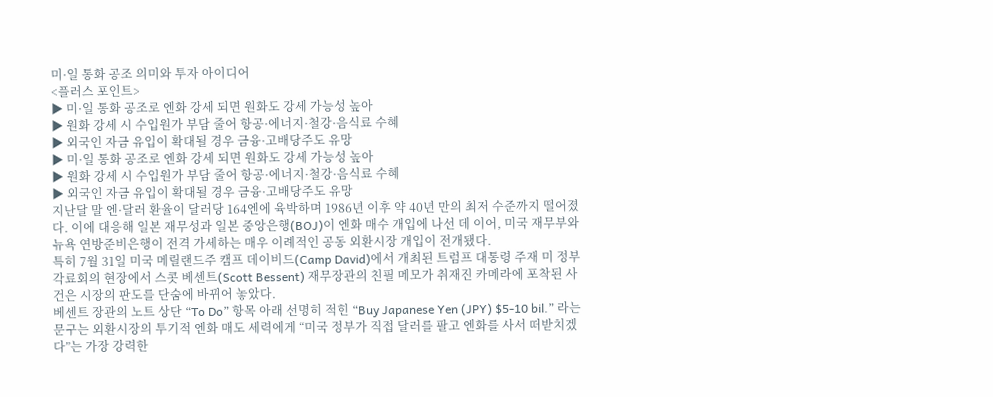미·일 통화 공조 의미와 투자 아이디어
<플러스 포인트>
▶ 미·일 통화 공조로 엔화 강세 되면 원화도 강세 가능성 높아
▶ 원화 강세 시 수입원가 부담 줄어 항공·에너지·철강·음식료 수혜
▶ 외국인 자금 유입이 확대될 경우 금융·고배당주도 유망
▶ 미·일 통화 공조로 엔화 강세 되면 원화도 강세 가능성 높아
▶ 원화 강세 시 수입원가 부담 줄어 항공·에너지·철강·음식료 수혜
▶ 외국인 자금 유입이 확대될 경우 금융·고배당주도 유망
지난달 말 엔·달러 환율이 달러당 164엔에 육박하며 1986년 이후 약 40년 만의 최저 수준까지 떨어졌다. 이에 대응해 일본 재무성과 일본 중앙은행(BOJ)이 엔화 매수 개입에 나선 데 이어, 미국 재무부와 뉴욕 연방준비은행이 전격 가세하는 매우 이례적인 공동 외환시장 개입이 전개됐다.
특히 7월 31일 미국 메릴랜드주 캠프 데이비드(Camp David)에서 개최된 트럼프 대통령 주재 미 정부 각료회의 현장에서 스콧 베센트(Scott Bessent) 재무장관의 친필 메모가 취재진 카메라에 포착된 사건은 시장의 판도를 단숨에 바뀌어 놓았다.
베센트 장관의 노트 상단 “To Do” 항목 아래 선명히 적힌 “Buy Japanese Yen (JPY) $5-10 bil.” 라는 문구는 외환시장의 투기적 엔화 매도 세력에게 “미국 정부가 직접 달러를 팔고 엔화를 사서 떠받치겠다”는 가장 강력한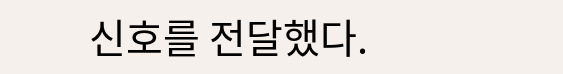신호를 전달했다.